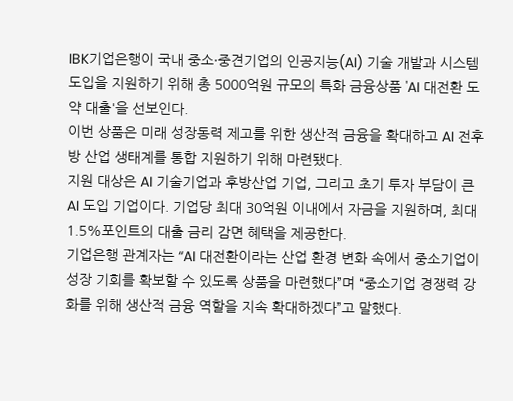IBK기업은행이 국내 중소·중견기업의 인공지능(AI) 기술 개발과 시스템 도입을 지원하기 위해 총 5000억원 규모의 특화 금융상품 'AI 대전환 도약 대출'을 선보인다.
이번 상품은 미래 성장동력 제고를 위한 생산적 금융을 확대하고 AI 전후방 산업 생태계를 통합 지원하기 위해 마련됐다.
지원 대상은 AI 기술기업과 후방산업 기업, 그리고 초기 투자 부담이 큰 AI 도입 기업이다. 기업당 최대 30억원 이내에서 자금을 지원하며, 최대 1.5%포인트의 대출 금리 감면 혜택을 제공한다.
기업은행 관계자는 “AI 대전환이라는 산업 환경 변화 속에서 중소기업이 성장 기회를 확보할 수 있도록 상품을 마련했다”며 “중소기업 경쟁력 강화를 위해 생산적 금융 역할을 지속 확대하겠다”고 말했다.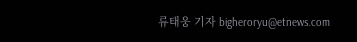류태웅 기자 bigheroryu@etnews.com